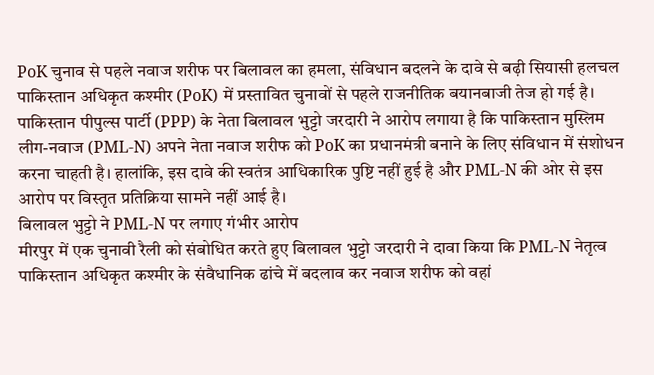PoK चुनाव से पहले नवाज शरीफ पर बिलावल का हमला, संविधान बदलने के दावे से बढ़ी सियासी हलचल
पाकिस्तान अधिकृत कश्मीर (PoK) में प्रस्तावित चुनावों से पहले राजनीतिक बयानबाजी तेज हो गई है। पाकिस्तान पीपुल्स पार्टी (PPP) के नेता बिलावल भुट्टो जरदारी ने आरोप लगाया है कि पाकिस्तान मुस्लिम लीग-नवाज (PML-N) अपने नेता नवाज शरीफ को PoK का प्रधानमंत्री बनाने के लिए संविधान में संशोधन करना चाहती है। हालांकि, इस दावे की स्वतंत्र आधिकारिक पुष्टि नहीं हुई है और PML-N की ओर से इस आरोप पर विस्तृत प्रतिक्रिया सामने नहीं आई है।
बिलावल भुट्टो ने PML-N पर लगाए गंभीर आरोप
मीरपुर में एक चुनावी रैली को संबोधित करते हुए बिलावल भुट्टो जरदारी ने दावा किया कि PML-N नेतृत्व पाकिस्तान अधिकृत कश्मीर के संवैधानिक ढांचे में बदलाव कर नवाज शरीफ को वहां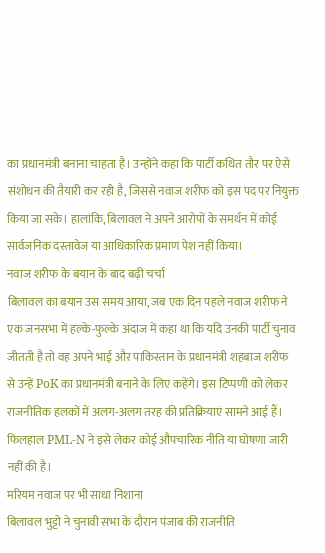का प्रधानमंत्री बनाना चाहता है। उन्होंने कहा कि पार्टी कथित तौर पर ऐसे संशोधन की तैयारी कर रही है, जिससे नवाज शरीफ को इस पद पर नियुक्त किया जा सके। हालांकि, बिलावल ने अपने आरोपों के समर्थन में कोई सार्वजनिक दस्तावेज या आधिकारिक प्रमाण पेश नहीं किया।
नवाज शरीफ के बयान के बाद बढ़ी चर्चा
बिलावल का बयान उस समय आया, जब एक दिन पहले नवाज शरीफ ने एक जनसभा में हल्के-फुल्के अंदाज में कहा था कि यदि उनकी पार्टी चुनाव जीतती है तो वह अपने भाई और पाकिस्तान के प्रधानमंत्री शहबाज शरीफ से उन्हें PoK का प्रधानमंत्री बनाने के लिए कहेंगे। इस टिप्पणी को लेकर राजनीतिक हलकों में अलग-अलग तरह की प्रतिक्रियाएं सामने आई हैं। फिलहाल PML-N ने इसे लेकर कोई औपचारिक नीति या घोषणा जारी नहीं की है।
मरियम नवाज पर भी साधा निशाना
बिलावल भुट्टो ने चुनावी सभा के दौरान पंजाब की राजनीति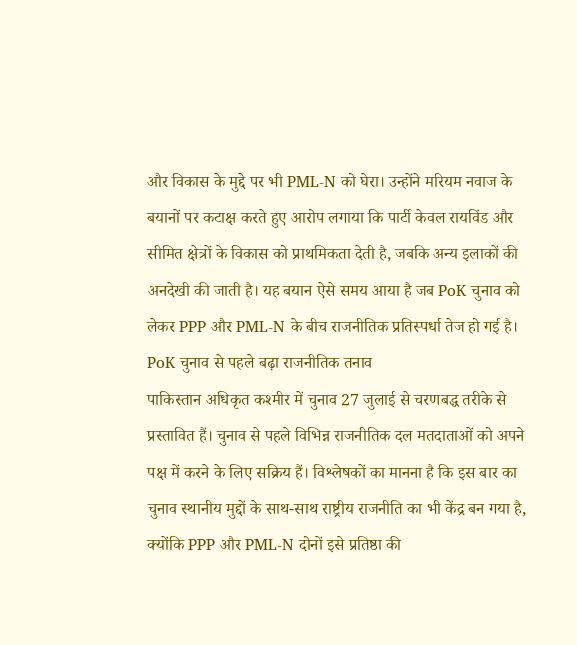और विकास के मुद्दे पर भी PML-N को घेरा। उन्होंने मरियम नवाज के बयानों पर कटाक्ष करते हुए आरोप लगाया कि पार्टी केवल रायविंड और सीमित क्षेत्रों के विकास को प्राथमिकता देती है, जबकि अन्य इलाकों की अनदेखी की जाती है। यह बयान ऐसे समय आया है जब PoK चुनाव को लेकर PPP और PML-N के बीच राजनीतिक प्रतिस्पर्धा तेज हो गई है।
PoK चुनाव से पहले बढ़ा राजनीतिक तनाव
पाकिस्तान अधिकृत कश्मीर में चुनाव 27 जुलाई से चरणबद्ध तरीके से प्रस्तावित हैं। चुनाव से पहले विभिन्न राजनीतिक दल मतदाताओं को अपने पक्ष में करने के लिए सक्रिय हैं। विश्लेषकों का मानना है कि इस बार का चुनाव स्थानीय मुद्दों के साथ-साथ राष्ट्रीय राजनीति का भी केंद्र बन गया है, क्योंकि PPP और PML-N दोनों इसे प्रतिष्ठा की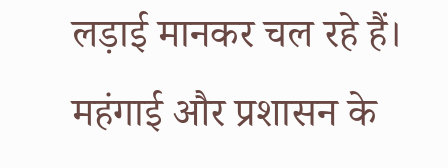लड़ाई मानकर चल रहे हैं।
महंगाई और प्रशासन के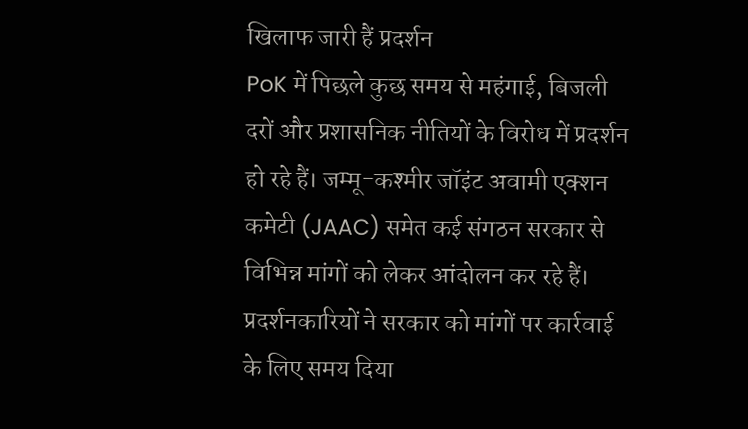खिलाफ जारी हैं प्रदर्शन
PoK में पिछले कुछ समय से महंगाई, बिजली दरों और प्रशासनिक नीतियों के विरोध में प्रदर्शन हो रहे हैं। जम्मू-कश्मीर जॉइंट अवामी एक्शन कमेटी (JAAC) समेत कई संगठन सरकार से विभिन्न मांगों को लेकर आंदोलन कर रहे हैं। प्रदर्शनकारियों ने सरकार को मांगों पर कार्रवाई के लिए समय दिया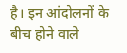है। इन आंदोलनों के बीच होने वाले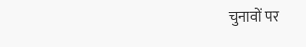चुनावों पर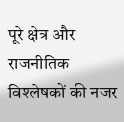पूरे क्षेत्र और राजनीतिक विश्लेषकों की नजर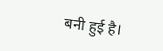बनी हुई है।